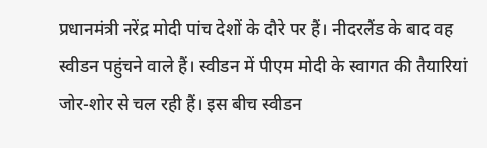प्रधानमंत्री नरेंद्र मोदी पांच देशों के दौरे पर हैं। नीदरलैंड के बाद वह स्वीडन पहुंचने वाले हैं। स्वीडन में पीएम मोदी के स्वागत की तैयारियां जोर-शोर से चल रही हैं। इस बीच स्वीडन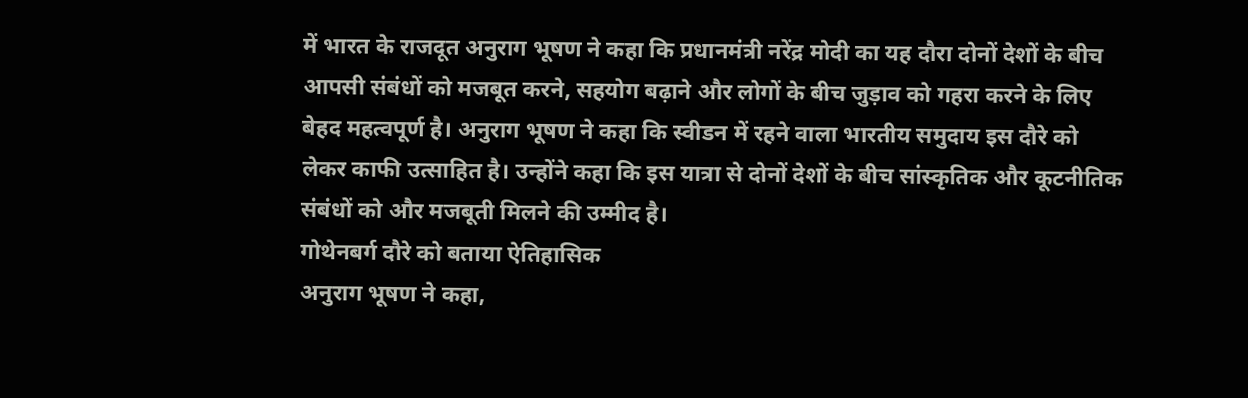में भारत के राजदूत अनुराग भूषण ने कहा कि प्रधानमंत्री नरेंद्र मोदी का यह दौरा दोनों देशों के बीच आपसी संबंधों को मजबूत करने, सहयोग बढ़ाने और लोगों के बीच जुड़ाव को गहरा करने के लिए बेहद महत्वपूर्ण है। अनुराग भूषण ने कहा कि स्वीडन में रहने वाला भारतीय समुदाय इस दौरे को लेकर काफी उत्साहित है। उन्होंने कहा कि इस यात्रा से दोनों देशों के बीच सांस्कृतिक और कूटनीतिक संबंधों को और मजबूती मिलने की उम्मीद है।
गोथेनबर्ग दौरे को बताया ऐतिहासिक
अनुराग भूषण ने कहा,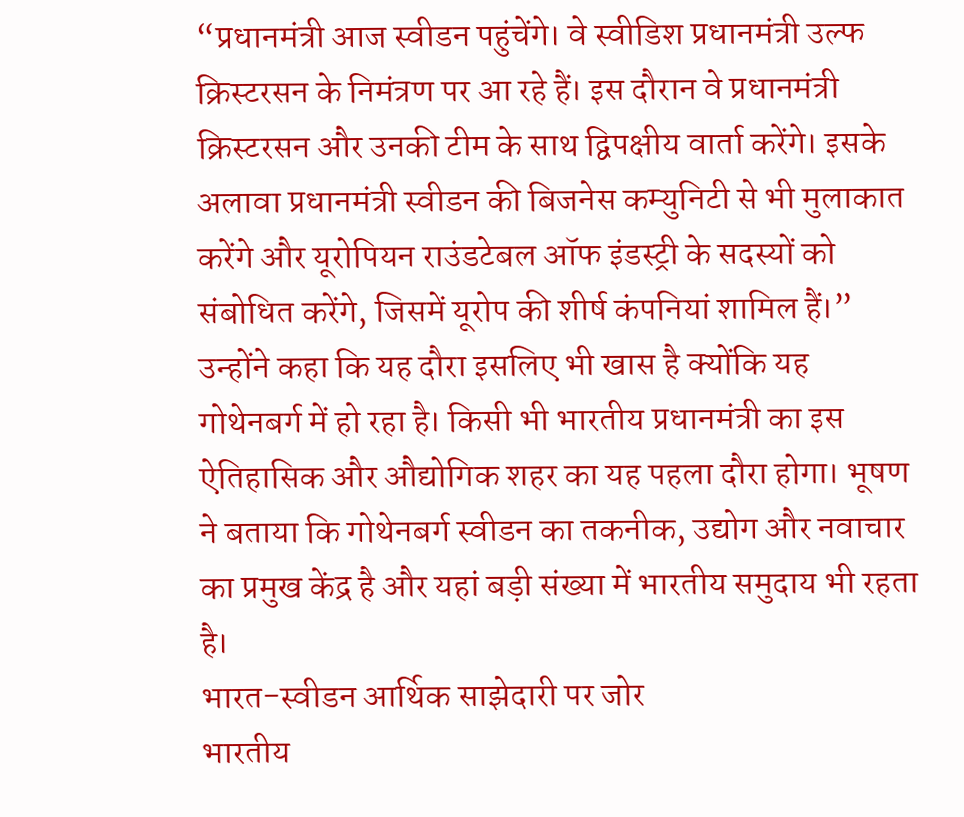“प्रधानमंत्री आज स्वीडन पहुंचेंगे। वे स्वीडिश प्रधानमंत्री उल्फ क्रिस्टरसन के निमंत्रण पर आ रहे हैं। इस दौरान वे प्रधानमंत्री क्रिस्टरसन और उनकी टीम के साथ द्विपक्षीय वार्ता करेंगे। इसके अलावा प्रधानमंत्री स्वीडन की बिजनेस कम्युनिटी से भी मुलाकात करेंगे और यूरोपियन राउंडटेबल ऑफ इंडस्ट्री के सदस्यों को संबोधित करेंगे, जिसमें यूरोप की शीर्ष कंपनियां शामिल हैं।”
उन्होंने कहा कि यह दौरा इसलिए भी खास है क्योंकि यह गोथेनबर्ग में हो रहा है। किसी भी भारतीय प्रधानमंत्री का इस ऐतिहासिक और औद्योगिक शहर का यह पहला दौरा होगा। भूषण ने बताया कि गोथेनबर्ग स्वीडन का तकनीक, उद्योग और नवाचार का प्रमुख केंद्र है और यहां बड़ी संख्या में भारतीय समुदाय भी रहता है।
भारत-स्वीडन आर्थिक साझेदारी पर जोर
भारतीय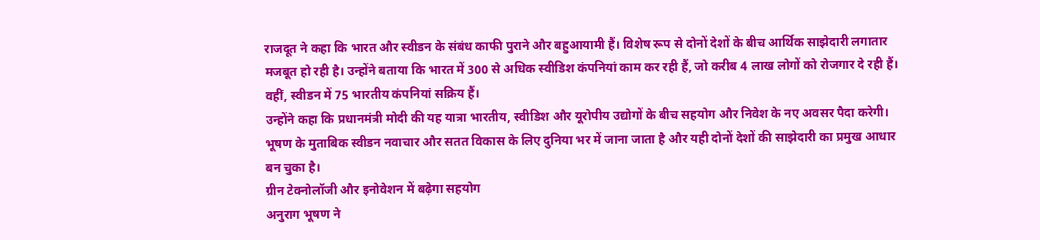राजदूत ने कहा कि भारत और स्वीडन के संबंध काफी पुराने और बहुआयामी हैं। विशेष रूप से दोनों देशों के बीच आर्थिक साझेदारी लगातार मजबूत हो रही है। उन्होंने बताया कि भारत में 300 से अधिक स्वीडिश कंपनियां काम कर रही हैं, जो करीब 4 लाख लोगों को रोजगार दे रही हैं। वहीं, स्वीडन में 75 भारतीय कंपनियां सक्रिय हैं।
उन्होंने कहा कि प्रधानमंत्री मोदी की यह यात्रा भारतीय, स्वीडिश और यूरोपीय उद्योगों के बीच सहयोग और निवेश के नए अवसर पैदा करेगी। भूषण के मुताबिक स्वीडन नवाचार और सतत विकास के लिए दुनिया भर में जाना जाता है और यही दोनों देशों की साझेदारी का प्रमुख आधार बन चुका है।
ग्रीन टेक्नोलॉजी और इनोवेशन में बढ़ेगा सहयोग
अनुराग भूषण ने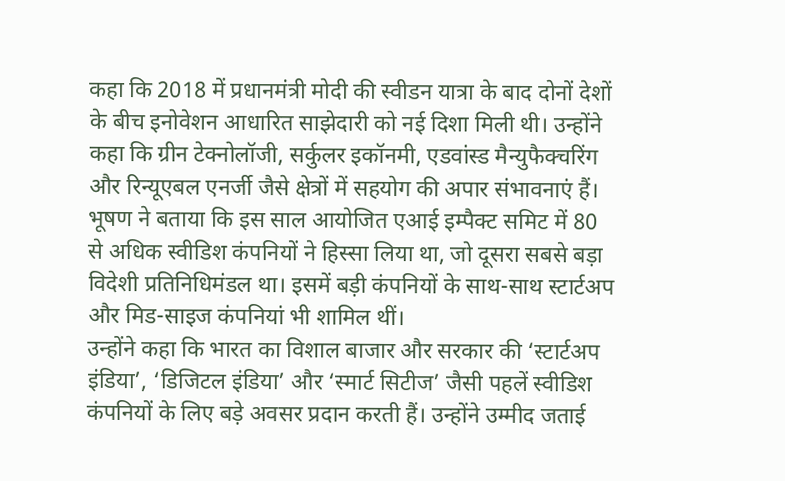कहा कि 2018 में प्रधानमंत्री मोदी की स्वीडन यात्रा के बाद दोनों देशों के बीच इनोवेशन आधारित साझेदारी को नई दिशा मिली थी। उन्होंने कहा कि ग्रीन टेक्नोलॉजी, सर्कुलर इकॉनमी, एडवांस्ड मैन्युफैक्चरिंग और रिन्यूएबल एनर्जी जैसे क्षेत्रों में सहयोग की अपार संभावनाएं हैं।
भूषण ने बताया कि इस साल आयोजित एआई इम्पैक्ट समिट में 80 से अधिक स्वीडिश कंपनियों ने हिस्सा लिया था, जो दूसरा सबसे बड़ा विदेशी प्रतिनिधिमंडल था। इसमें बड़ी कंपनियों के साथ-साथ स्टार्टअप और मिड-साइज कंपनियां भी शामिल थीं।
उन्होंने कहा कि भारत का विशाल बाजार और सरकार की ‘स्टार्टअप इंडिया’, ‘डिजिटल इंडिया’ और ‘स्मार्ट सिटीज’ जैसी पहलें स्वीडिश कंपनियों के लिए बड़े अवसर प्रदान करती हैं। उन्होंने उम्मीद जताई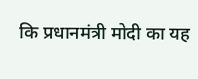कि प्रधानमंत्री मोदी का यह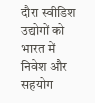दौरा स्वीडिश उद्योगों को भारत में निवेश और सहयोग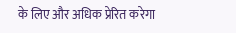के लिए और अधिक प्रेरित करेगा